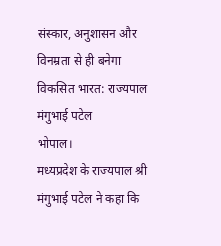संस्कार, अनुशासन और विनम्रता से ही बनेगा विकसित भारत: राज्यपाल मंगुभाई पटेल
भोपाल।
मध्यप्रदेश के राज्यपाल श्री मंगुभाई पटेल ने कहा कि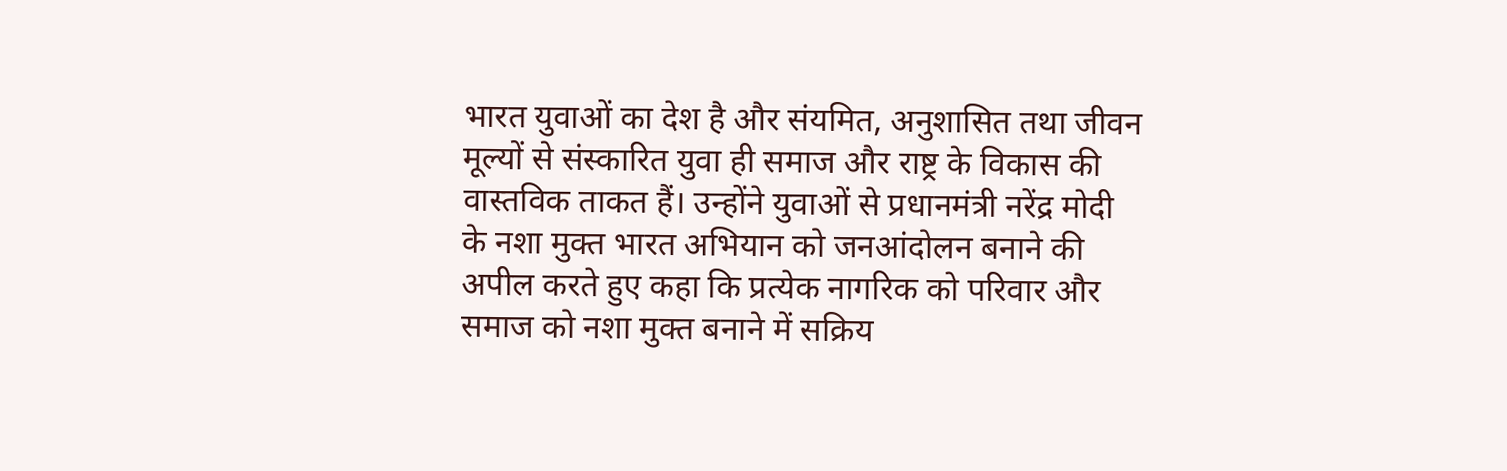भारत युवाओं का देश है और संयमित, अनुशासित तथा जीवन मूल्यों से संस्कारित युवा ही समाज और राष्ट्र के विकास की वास्तविक ताकत हैं। उन्होंने युवाओं से प्रधानमंत्री नरेंद्र मोदी के नशा मुक्त भारत अभियान को जनआंदोलन बनाने की अपील करते हुए कहा कि प्रत्येक नागरिक को परिवार और समाज को नशा मुक्त बनाने में सक्रिय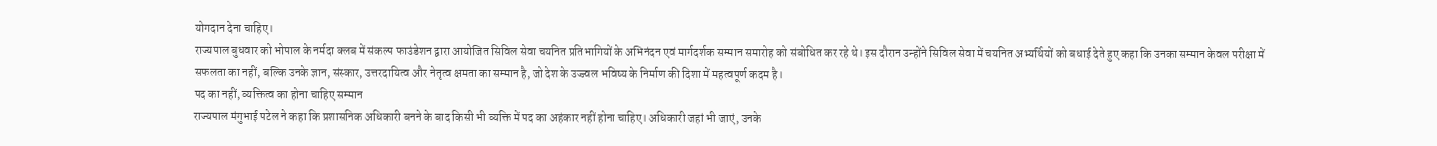योगदान देना चाहिए।
राज्यपाल बुधवार को भोपाल के नर्मदा क्लब में संकल्प फाउंडेशन द्वारा आयोजित सिविल सेवा चयनित प्रतिभागियों के अभिनंदन एवं मार्गदर्शक सम्मान समारोह को संबोधित कर रहे थे। इस दौरान उन्होंने सिविल सेवा में चयनित अभ्यर्थियों को बधाई देते हुए कहा कि उनका सम्मान केवल परीक्षा में सफलता का नहीं, बल्कि उनके ज्ञान, संस्कार, उत्तरदायित्व और नेतृत्व क्षमता का सम्मान है, जो देश के उज्ज्वल भविष्य के निर्माण की दिशा में महत्वपूर्ण कदम है।
पद का नहीं, व्यक्तित्व का होना चाहिए सम्मान
राज्यपाल मंगुभाई पटेल ने कहा कि प्रशासनिक अधिकारी बनने के बाद किसी भी व्यक्ति में पद का अहंकार नहीं होना चाहिए। अधिकारी जहां भी जाएं, उनके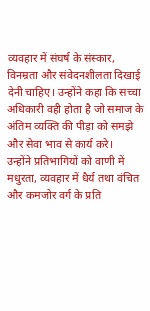व्यवहार में संघर्ष के संस्कार, विनम्रता और संवेदनशीलता दिखाई देनी चाहिए। उन्होंने कहा कि सच्चा अधिकारी वही होता है जो समाज के अंतिम व्यक्ति की पीड़ा को समझे और सेवा भाव से कार्य करे।
उन्होंने प्रतिभागियों को वाणी में मधुरता, व्यवहार में धैर्य तथा वंचित और कमजोर वर्ग के प्रति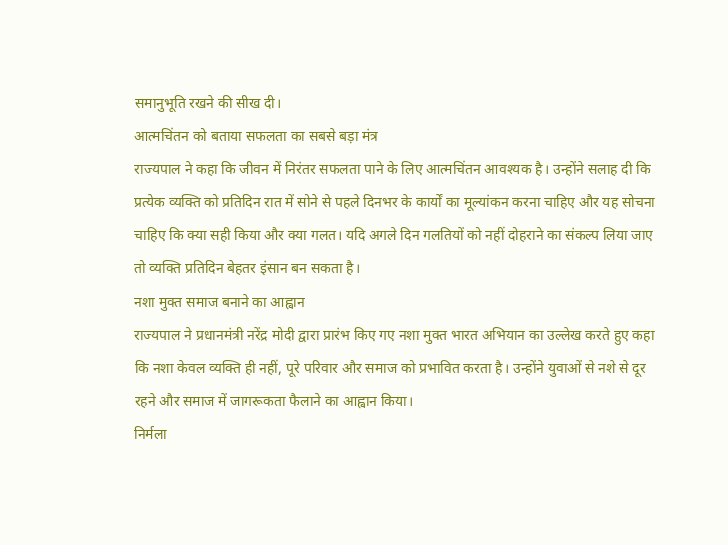समानुभूति रखने की सीख दी।
आत्मचिंतन को बताया सफलता का सबसे बड़ा मंत्र
राज्यपाल ने कहा कि जीवन में निरंतर सफलता पाने के लिए आत्मचिंतन आवश्यक है। उन्होंने सलाह दी कि प्रत्येक व्यक्ति को प्रतिदिन रात में सोने से पहले दिनभर के कार्यों का मूल्यांकन करना चाहिए और यह सोचना चाहिए कि क्या सही किया और क्या गलत। यदि अगले दिन गलतियों को नहीं दोहराने का संकल्प लिया जाए तो व्यक्ति प्रतिदिन बेहतर इंसान बन सकता है।
नशा मुक्त समाज बनाने का आह्वान
राज्यपाल ने प्रधानमंत्री नरेंद्र मोदी द्वारा प्रारंभ किए गए नशा मुक्त भारत अभियान का उल्लेख करते हुए कहा कि नशा केवल व्यक्ति ही नहीं, पूरे परिवार और समाज को प्रभावित करता है। उन्होंने युवाओं से नशे से दूर रहने और समाज में जागरूकता फैलाने का आह्वान किया।
निर्मला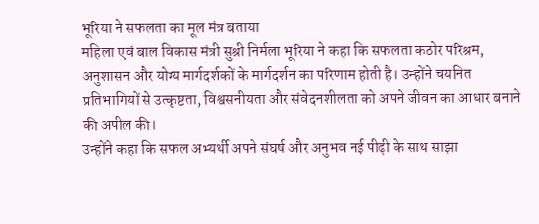भूरिया ने सफलता का मूल मंत्र बताया
महिला एवं बाल विकास मंत्री सुश्री निर्मला भूरिया ने कहा कि सफलता कठोर परिश्रम, अनुशासन और योग्य मार्गदर्शकों के मार्गदर्शन का परिणाम होती है। उन्होंने चयनित प्रतिभागियों से उत्कृष्टता, विश्वसनीयता और संवेदनशीलता को अपने जीवन का आधार बनाने की अपील की।
उन्होंने कहा कि सफल अभ्यर्थी अपने संघर्ष और अनुभव नई पीढ़ी के साथ साझा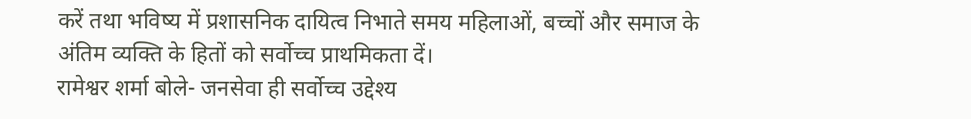करें तथा भविष्य में प्रशासनिक दायित्व निभाते समय महिलाओं, बच्चों और समाज के अंतिम व्यक्ति के हितों को सर्वोच्च प्राथमिकता दें।
रामेश्वर शर्मा बोले- जनसेवा ही सर्वोच्च उद्देश्य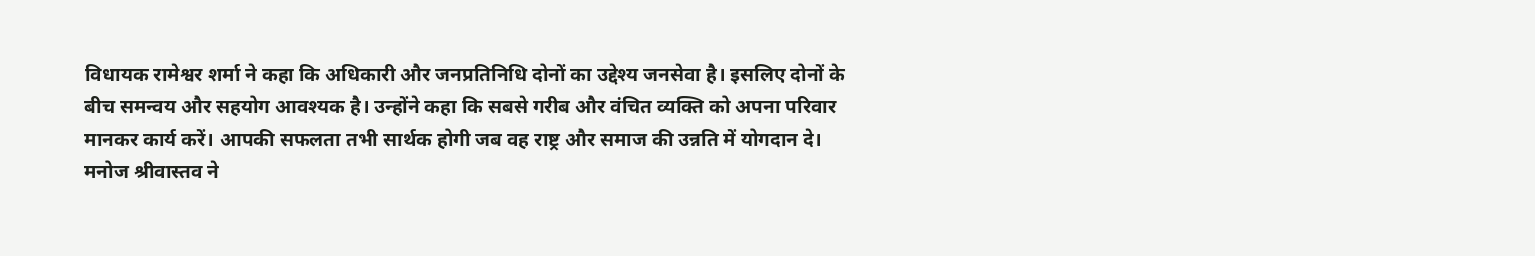विधायक रामेश्वर शर्मा ने कहा कि अधिकारी और जनप्रतिनिधि दोनों का उद्देश्य जनसेवा है। इसलिए दोनों के बीच समन्वय और सहयोग आवश्यक है। उन्होंने कहा कि सबसे गरीब और वंचित व्यक्ति को अपना परिवार मानकर कार्य करें। आपकी सफलता तभी सार्थक होगी जब वह राष्ट्र और समाज की उन्नति में योगदान दे।
मनोज श्रीवास्तव ने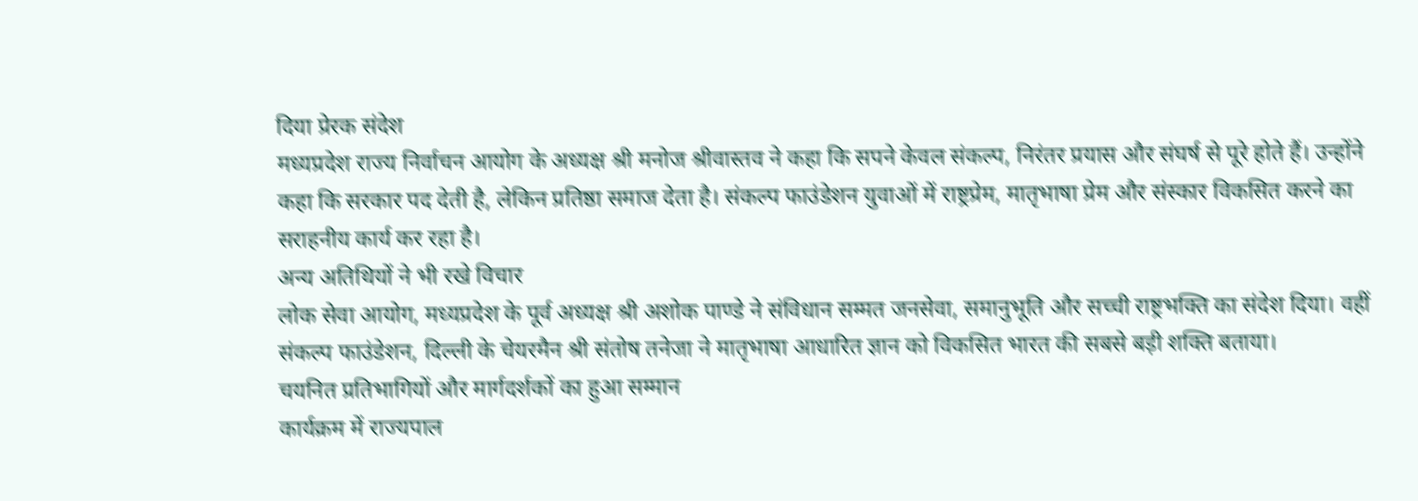दिया प्रेरक संदेश
मध्यप्रदेश राज्य निर्वाचन आयोग के अध्यक्ष श्री मनोज श्रीवास्तव ने कहा कि सपने केवल संकल्प, निरंतर प्रयास और संघर्ष से पूरे होते हैं। उन्होंने कहा कि सरकार पद देती है, लेकिन प्रतिष्ठा समाज देता है। संकल्प फाउंडेशन युवाओं में राष्ट्रप्रेम, मातृभाषा प्रेम और संस्कार विकसित करने का सराहनीय कार्य कर रहा है।
अन्य अतिथियों ने भी रखे विचार
लोक सेवा आयोग, मध्यप्रदेश के पूर्व अध्यक्ष श्री अशोक पाण्डे ने संविधान सम्मत जनसेवा, समानुभूति और सच्ची राष्ट्रभक्ति का संदेश दिया। वहीं संकल्प फाउंडेशन, दिल्ली के चेयरमैन श्री संतोष तनेजा ने मातृभाषा आधारित ज्ञान को विकसित भारत की सबसे बड़ी शक्ति बताया।
चयनित प्रतिभागियों और मार्गदर्शकों का हुआ सम्मान
कार्यक्रम में राज्यपाल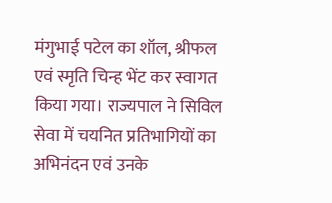मंगुभाई पटेल का शॉल, श्रीफल एवं स्मृति चिन्ह भेंट कर स्वागत किया गया। राज्यपाल ने सिविल सेवा में चयनित प्रतिभागियों का अभिनंदन एवं उनके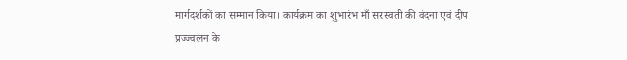मार्गदर्शकों का सम्मान किया। कार्यक्रम का शुभारंभ माँ सरस्वती की वंदना एवं दीप प्रज्ज्वलन के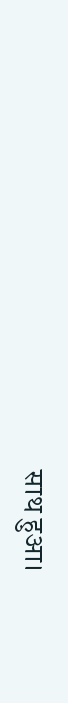साथ हुआ।